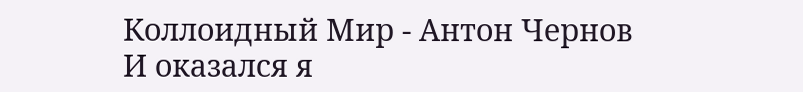Коллоидный Мир - Антон Чернов
И оказался я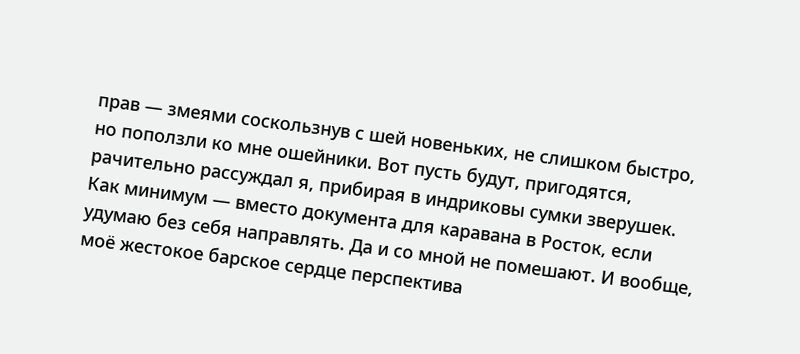прав — змеями соскользнув с шей новеньких, не слишком быстро, но поползли ко мне ошейники. Вот пусть будут, пригодятся, рачительно рассуждал я, прибирая в индриковы сумки зверушек. Как минимум — вместо документа для каравана в Росток, если удумаю без себя направлять. Да и со мной не помешают. И вообще, моё жестокое барское сердце перспектива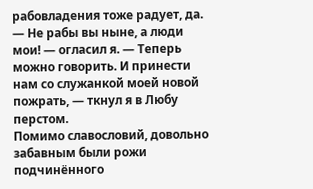рабовладения тоже радует, да.
— Не рабы вы ныне, а люди мои! — огласил я. — Теперь можно говорить. И принести нам со служанкой моей новой пожрать, — ткнул я в Любу перстом.
Помимо славословий, довольно забавным были рожи подчинённого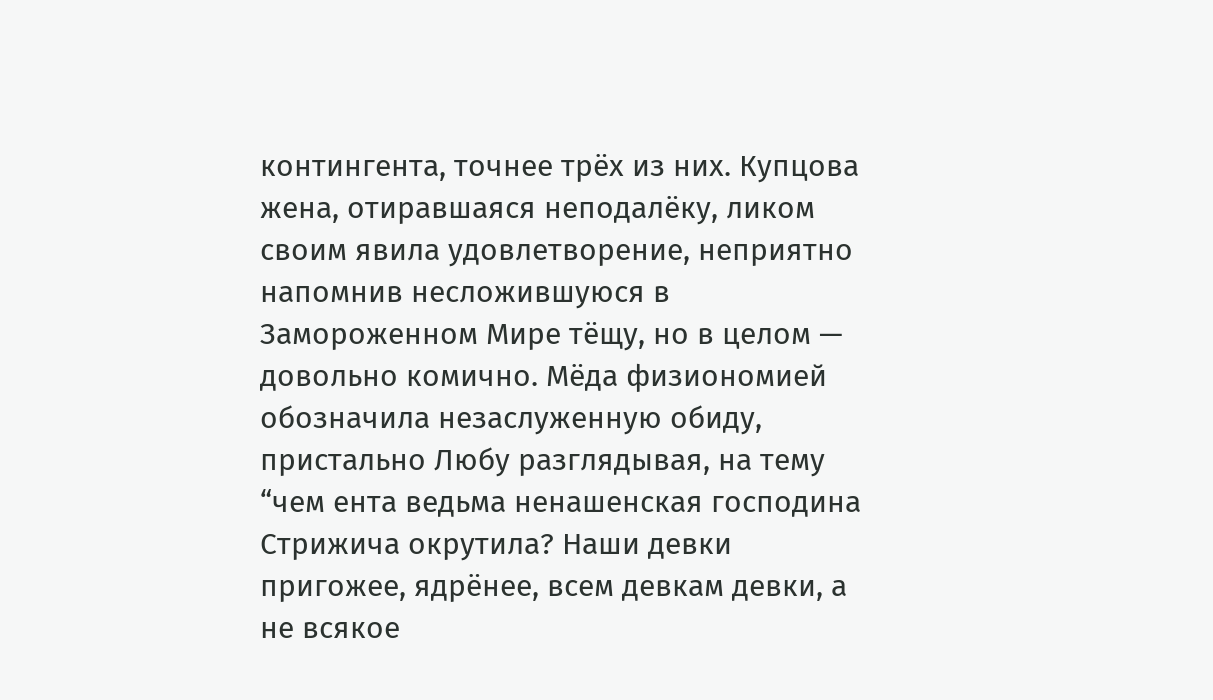контингента, точнее трёх из них. Купцова жена, отиравшаяся неподалёку, ликом своим явила удовлетворение, неприятно напомнив несложившуюся в Замороженном Мире тёщу, но в целом — довольно комично. Мёда физиономией обозначила незаслуженную обиду, пристально Любу разглядывая, на тему “чем ента ведьма ненашенская господина Стрижича окрутила? Наши девки пригожее, ядрёнее, всем девкам девки, а не всякое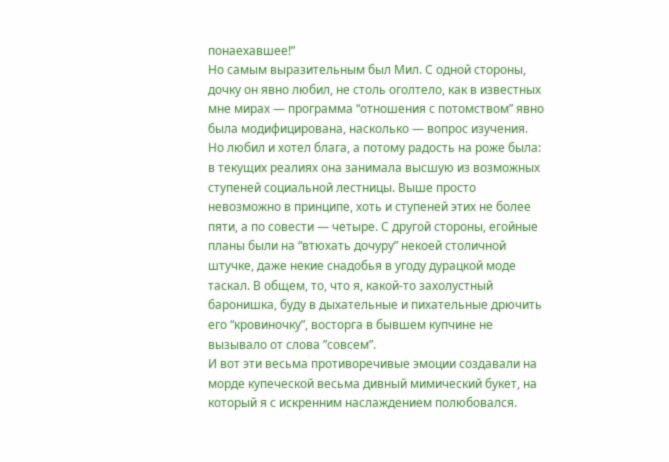понаехавшее!”
Но самым выразительным был Мил. С одной стороны, дочку он явно любил, не столь оголтело, как в известных мне мирах — программа “отношения с потомством” явно была модифицирована, насколько — вопрос изучения. Но любил и хотел блага, а потому радость на роже была: в текущих реалиях она занимала высшую из возможных ступеней социальной лестницы. Выше просто невозможно в принципе, хоть и ступеней этих не более пяти, а по совести — четыре. С другой стороны, егойные планы были на “втюхать дочуру” некоей столичной штучке, даже некие снадобья в угоду дурацкой моде таскал. В общем, то, что я, какой-то захолустный баронишка, буду в дыхательные и пихательные дрючить его “кровиночку”, восторга в бывшем купчине не вызывало от слова ”совсем”.
И вот эти весьма противоречивые эмоции создавали на морде купеческой весьма дивный мимический букет, на который я с искренним наслаждением полюбовался.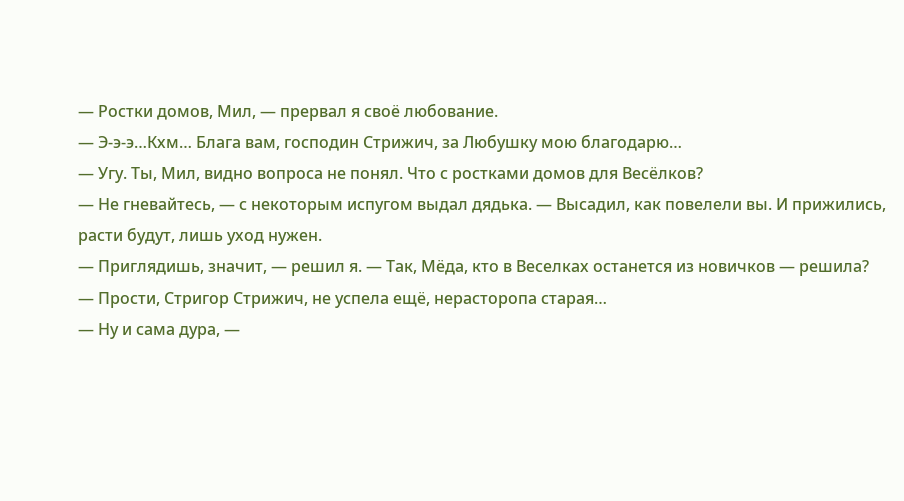— Ростки домов, Мил, — прервал я своё любование.
— Э-э-э…Кхм… Блага вам, господин Стрижич, за Любушку мою благодарю…
— Угу. Ты, Мил, видно вопроса не понял. Что с ростками домов для Весёлков?
— Не гневайтесь, — с некоторым испугом выдал дядька. — Высадил, как повелели вы. И прижились, расти будут, лишь уход нужен.
— Приглядишь, значит, — решил я. — Так, Мёда, кто в Веселках останется из новичков — решила?
— Прости, Стригор Стрижич, не успела ещё, нерасторопа старая…
— Ну и сама дура, —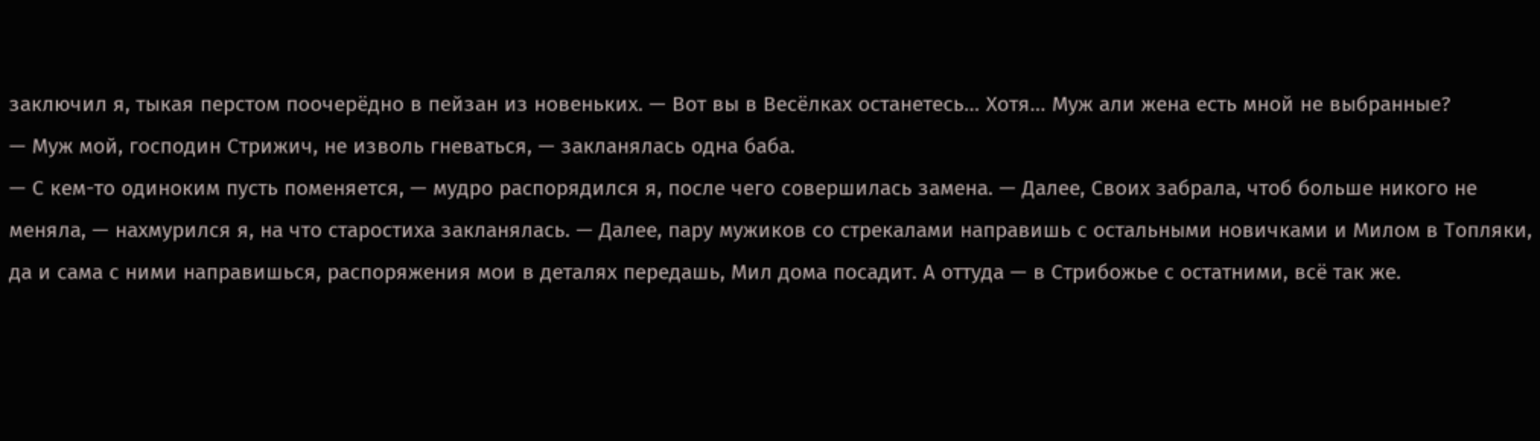заключил я, тыкая перстом поочерёдно в пейзан из новеньких. — Вот вы в Весёлках останетесь… Хотя… Муж али жена есть мной не выбранные?
— Муж мой, господин Стрижич, не изволь гневаться, — закланялась одна баба.
— С кем-то одиноким пусть поменяется, — мудро распорядился я, после чего совершилась замена. — Далее, Своих забрала, чтоб больше никого не меняла, — нахмурился я, на что старостиха закланялась. — Далее, пару мужиков со стрекалами направишь с остальными новичками и Милом в Топляки, да и сама с ними направишься, распоряжения мои в деталях передашь, Мил дома посадит. А оттуда — в Стрибожье с остатними, всё так же.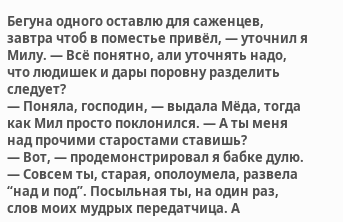Бегуна одного оставлю для саженцев, завтра чтоб в поместье привёл, — уточнил я Милу. — Всё понятно, али уточнять надо, что людишек и дары поровну разделить следует?
— Поняла, господин, — выдала Мёда, тогда как Мил просто поклонился. — А ты меня над прочими старостами ставишь?
— Вот, — продемонстрировал я бабке дулю. — Совсем ты, старая, ополоумела, развела “над и под”. Посыльная ты, на один раз, слов моих мудрых передатчица. А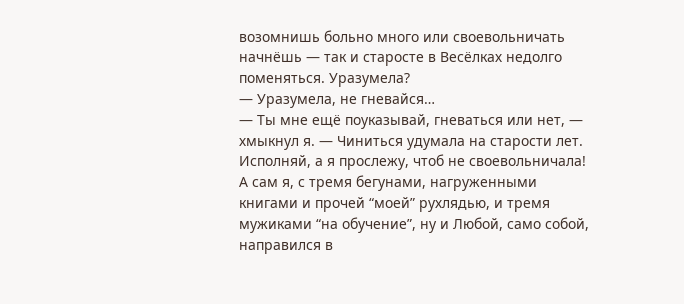возомнишь больно много или своевольничать начнёшь — так и старосте в Весёлках недолго поменяться. Уразумела?
— Уразумела, не гневайся…
— Ты мне ещё поуказывай, гневаться или нет, — хмыкнул я. — Чиниться удумала на старости лет. Исполняй, а я прослежу, чтоб не своевольничала!
А сам я, с тремя бегунами, нагруженными книгами и прочей “моей” рухлядью, и тремя мужиками “на обучение”, ну и Любой, само собой, направился в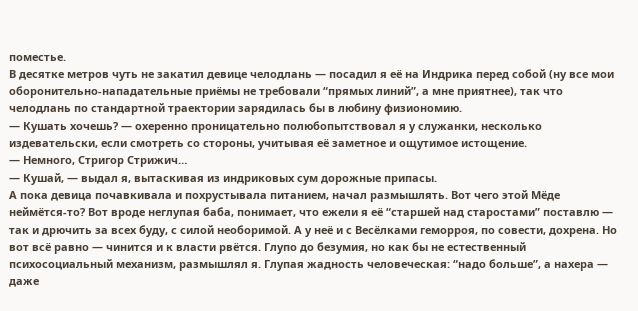поместье.
В десятке метров чуть не закатил девице челодлань — посадил я её на Индрика перед собой (ну все мои оборонительно-нападательные приёмы не требовали “прямых линий”, а мне приятнее), так что челодлань по стандартной траектории зарядилась бы в любину физиономию.
— Кушать хочешь? — охеренно проницательно полюбопытствовал я у служанки, несколько издевательски, если смотреть со стороны, учитывая её заметное и ощутимое истощение.
— Немного, Стригор Стрижич…
— Кушай, — выдал я, вытаскивая из индриковых сум дорожные припасы.
А пока девица почавкивала и похрустывала питанием, начал размышлять. Вот чего этой Мёде неймётся-то? Вот вроде неглупая баба, понимает, что ежели я её “старшей над старостами” поставлю — так и дрючить за всех буду, с силой необоримой. А у неё и с Весёлками геморроя, по совести, дохрена. Но вот всё равно — чинится и к власти рвётся. Глупо до безумия, но как бы не естественный психосоциальный механизм, размышлял я. Глупая жадность человеческая: “надо больше”, а нахера — даже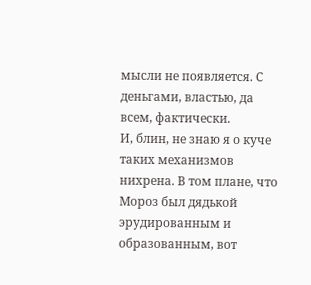мысли не появляется. С деньгами, властью, да всем, фактически.
И, блин, не знаю я о куче таких механизмов нихрена. В том плане, что Мороз был дядькой эрудированным и образованным, вот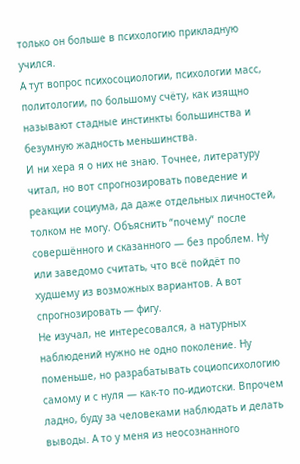только он больше в психологию прикладную учился.
А тут вопрос психосоциологии, психологии масс, политологии, по большому счёту, как изящно называют стадные инстинкты большинства и безумную жадность меньшинства.
И ни хера я о них не знаю. Точнее, литературу читал, но вот спрогнозировать поведение и реакции социума, да даже отдельных личностей, толком не могу. Объяснить “почему” после совершённого и сказанного — без проблем. Ну или заведомо считать, что всё пойдёт по худшему из возможных вариантов. А вот спрогнозировать — фигу.
Не изучал, не интересовался, а натурных наблюдений нужно не одно поколение. Ну поменьше, но разрабатывать социопсихологию самому и с нуля — как-то по-идиотски. Впрочем ладно, буду за человеками наблюдать и делать выводы. А то у меня из неосознанного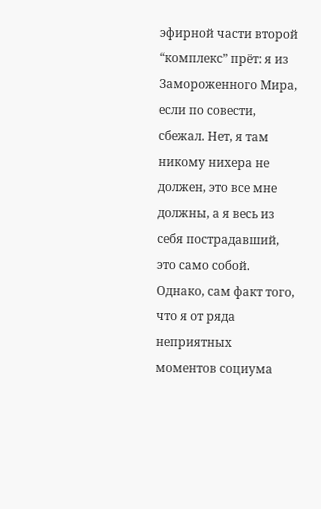эфирной части второй “комплекс” прёт: я из Замороженного Мира, если по совести, сбежал. Нет, я там никому нихера не должен, это все мне должны, а я весь из себя пострадавший, это само собой.
Однако, сам факт того, что я от ряда неприятных моментов социума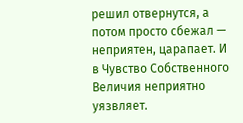решил отвернутся, а потом просто сбежал — неприятен, царапает. И в Чувство Собственного Величия неприятно уязвляет.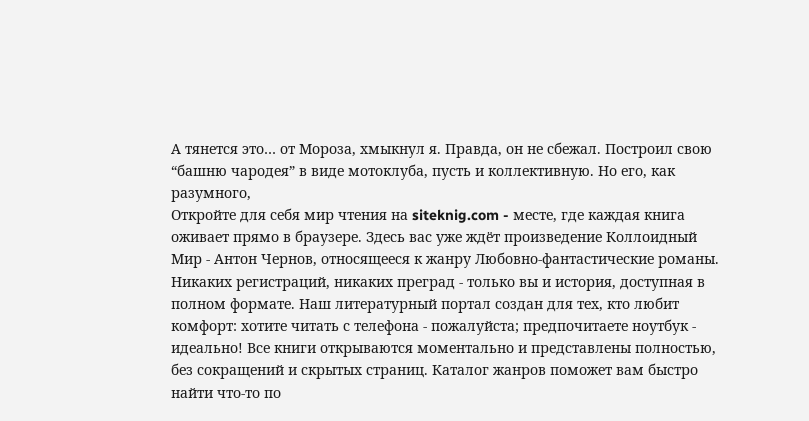А тянется это… от Мороза, хмыкнул я. Правда, он не сбежал. Построил свою “башню чародея” в виде мотоклуба, пусть и коллективную. Но его, как разумного,
Откройте для себя мир чтения на siteknig.com - месте, где каждая книга оживает прямо в браузере. Здесь вас уже ждёт произведение Коллоидный Мир - Антон Чернов, относящееся к жанру Любовно-фантастические романы. Никаких регистраций, никаких преград - только вы и история, доступная в полном формате. Наш литературный портал создан для тех, кто любит комфорт: хотите читать с телефона - пожалуйста; предпочитаете ноутбук - идеально! Все книги открываются моментально и представлены полностью, без сокращений и скрытых страниц. Каталог жанров поможет вам быстро найти что-то по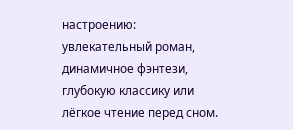настроению: увлекательный роман, динамичное фэнтези, глубокую классику или лёгкое чтение перед сном.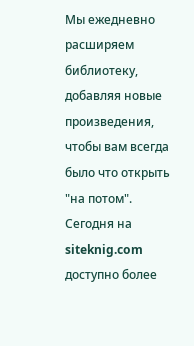Мы ежедневно расширяем библиотеку, добавляя новые произведения, чтобы вам всегда было что открыть "на потом". Сегодня на siteknig.com доступно более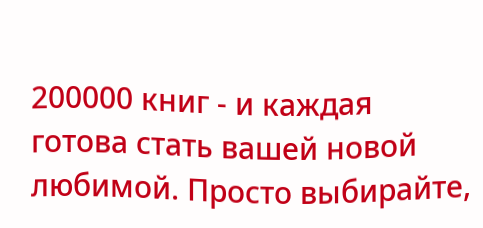200000 книг - и каждая готова стать вашей новой любимой. Просто выбирайте,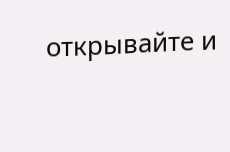открывайте и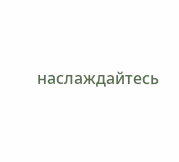наслаждайтесь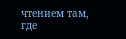чтением там, где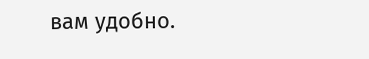вам удобно.